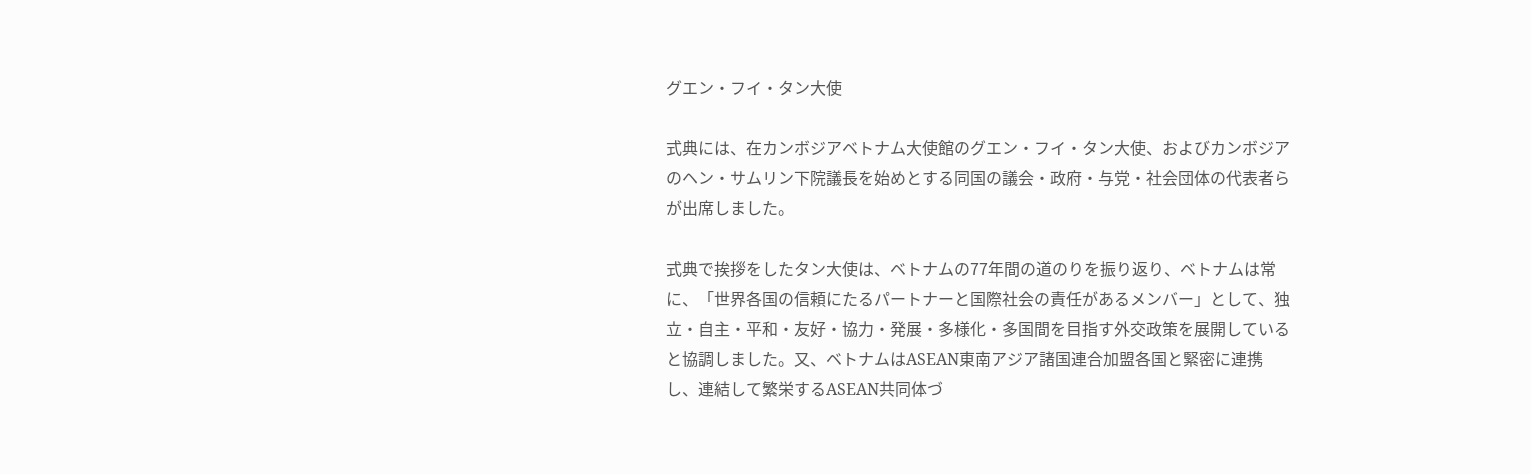グエン・フイ・タン大使

式典には、在カンボジアベトナム大使館のグエン・フイ・タン大使、およびカンボジアのヘン・サムリン下院議長を始めとする同国の議会・政府・与党・社会団体の代表者らが出席しました。

式典で挨拶をしたタン大使は、ベトナムの77年間の道のりを振り返り、ベトナムは常に、「世界各国の信頼にたるパートナーと国際社会の責任があるメンバー」として、独立・自主・平和・友好・協力・発展・多様化・多国間を目指す外交政策を展開していると協調しました。又、ベトナムはASEAN東南アジア諸国連合加盟各国と緊密に連携し、連結して繁栄するASEAN共同体づ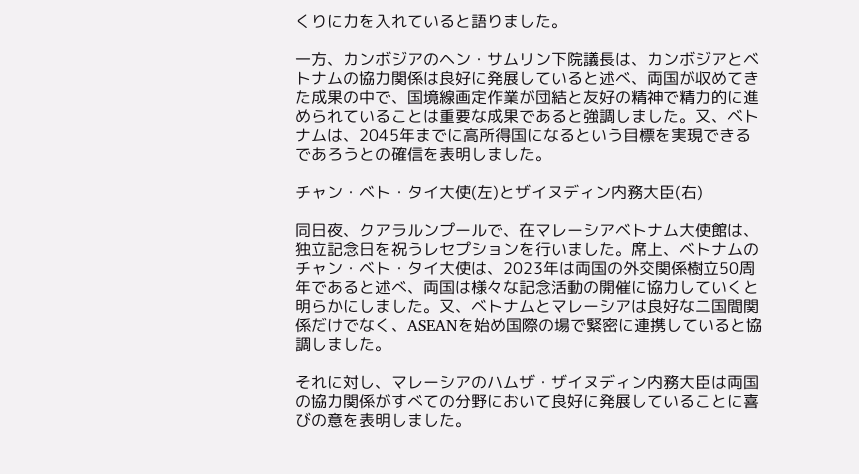くりに力を入れていると語りました。

一方、カンボジアのヘン・サムリン下院議長は、カンボジアとベトナムの協力関係は良好に発展していると述べ、両国が収めてきた成果の中で、国境線画定作業が団結と友好の精神で精力的に進められていることは重要な成果であると強調しました。又、ベトナムは、2045年までに高所得国になるという目標を実現できるであろうとの確信を表明しました。

チャン・ベト・タイ大使(左)とザイヌディン内務大臣(右)

同日夜、クアラルンプールで、在マレーシアベトナム大使館は、独立記念日を祝うレセプションを行いました。席上、ベトナムのチャン・ベト・タイ大使は、2023年は両国の外交関係樹立50周年であると述べ、両国は様々な記念活動の開催に協力していくと明らかにしました。又、ベトナムとマレーシアは良好な二国間関係だけでなく、ASEANを始め国際の場で緊密に連携していると協調しました。

それに対し、マレーシアのハムザ・ザイヌディン内務大臣は両国の協力関係がすべての分野において良好に発展していることに喜びの意を表明しました。